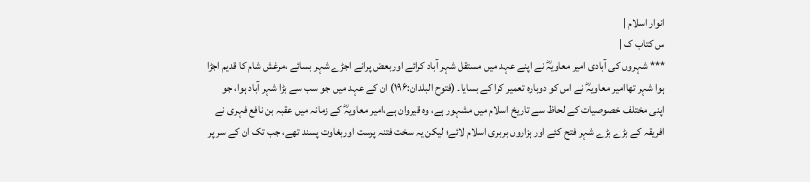انوار اسلام |
س کتاب ک |
*** شہروں کی آبادی امیر معاویہؓ نے اپنے عہد میں مستقل شہر آباد کرائے اوربعض پرانے اجڑے شہر بسائے ،مرغش شام کا قدیم اجڑا ہوا شہر تھاامیر معاویہؓ نے اس کو دوبارہ تعمیر کرا کے بسایا۔ (فتوح البلدان:۱۹۶) ان کے عہد میں جو سب سے بڑا شہر آباد ہوا، جو اپنی مختلف خصوصیات کے لحاظ سے تاریخ اسلام میں مشہور ہے، وہ قیروان ہے،امیر معاویہؓ کے زمانہ میں عقبہ بن نافع فہری نے افریقہ کے بڑے بڑے شہر فتح کئے اور ہزاروں بربری اسلام لائے؛ لیکن یہ سخت فتنہ پرست اوربغاوت پسند تھے، جب تک ان کے سر پر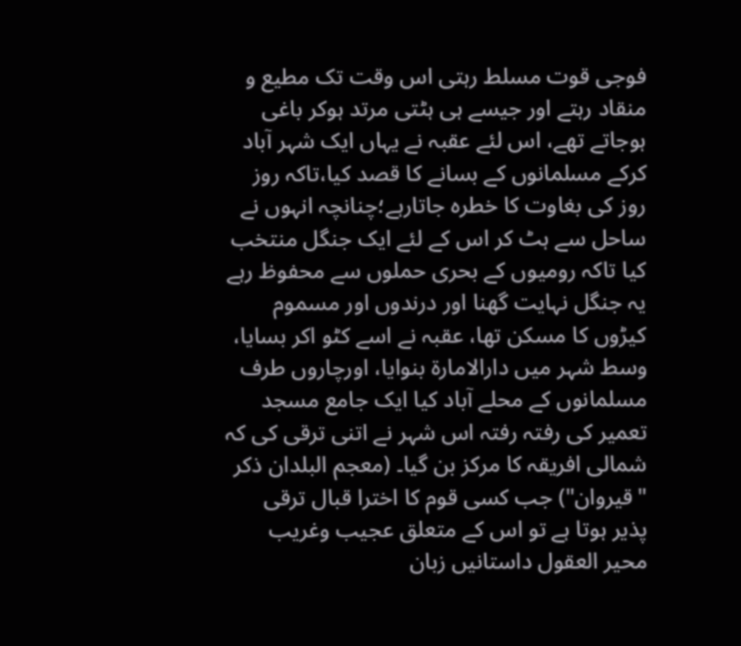فوجی قوت مسلط رہتی اس وقت تک مطیع و منقاد رہتے اور جیسے ہی ہٹتی مرتد ہوکر باغی ہوجاتے تھے، اس لئے عقبہ نے یہاں ایک شہر آباد کرکے مسلمانوں کے بسانے کا قصد کیا،تاکہ روز روز کی بغاوت کا خطرہ جاتارہے؛چنانچہ انہوں نے ساحل سے ہٹ کر اس کے لئے ایک جنگل منتخب کیا تاکہ رومیوں کے بحری حملوں سے محفوظ رہے یہ جنگل نہایت گھنا اور درندوں اور مسموم کیڑوں کا مسکن تھا، عقبہ نے اسے کٹو اکر بسایا، وسط شہر میں دارالامارۃ بنوایا، اورچاروں طرف مسلمانوں کے محلے آباد کیا ایک جامع مسجد تعمیر کی رفتہ رفتہ اس شہر نے اتنی ترقی کی کہ شمالی افریقہ کا مرکز بن گیا۔ (معجم البلدان ذکر "قیروان") جب کسی قوم کا اخترا قبال ترقی پذیر ہوتا ہے تو اس کے متعلق عجیب وغریب محیر العقول داستانیں زبان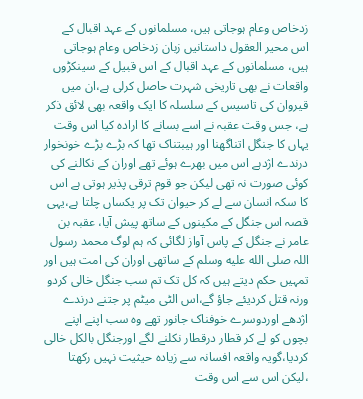زدخاص وعام ہوجاتی ہیں، مسلمانوں کے عہد اقبال کے اس محیر العقول داستانیں زبان زدخاص وعام ہوجاتی ہیں، مسلمانوں کے عہد اقبال کے اس قبیل کے سینکڑوں واقعات نے بھی تاریخی شہرت حاصل کرلی ہے،ان میں قیروان کی تاسیس کے سلسلہ کا ایک واقعہ بھی لائق ذکر ہے، جس وقت عقبہ نے اسے بسانے کا ارادہ کیا اس وقت یہاں کا جنگل اتناگھنا اور ہیبتناک تھا کہ بڑے بڑے خونخوار درندے اژدہے اس میں بھرے ہوئے تھے اوران کے نکالنے کی کوئی صورت نہ تھی لیکن جو قوم ترقی پذیر ہوتی ہے اس کا سکہ انسان سے لے کر حیوان تک پر یکساں چلتا ہے،یہی قصہ اس جنگل کے مکینوں کے ساتھ پیش آیا، عقبہ بن عامر نے جنگل کے پاس آواز لگائی کہ ہم لوگ محمد رسول اللہ صلى الله عليه وسلم کے ساتھی اوران کی امت ہیں اور تمہیں حکم دیتے ہیں کہ کل تک تم سب جنگل خالی کردو ورنہ قتل کردیئے جاؤ گے،اس الٹی میٹم پر جتنے درندے اژدھے اوردوسرے خوفناک جانور تھے وہ سب اپنے اپنے بچوں کو لے کر قطار درقطار نکلنے لگے اورجنگل بالکل خالی کردیا،گویہ واقعہ افسانہ سے زیادہ حیثیت نہیں رکھتا ،لیکن اس سے اس وقت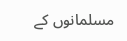مسلمانوں کے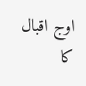اوج اقبال کا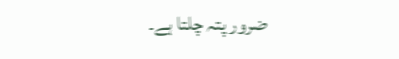ضرور پتہ چلتا ہے۔